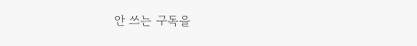안 쓰는 구독을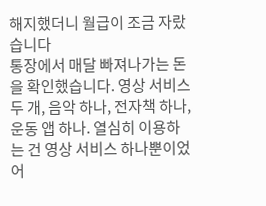해지했더니 월급이 조금 자랐습니다
통장에서 매달 빠져나가는 돈을 확인했습니다. 영상 서비스 두 개, 음악 하나, 전자책 하나, 운동 앱 하나. 열심히 이용하는 건 영상 서비스 하나뿐이었어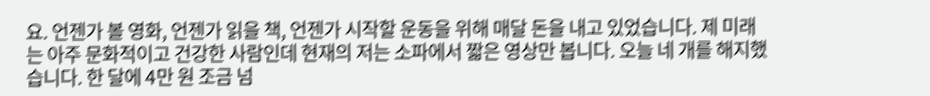요. 언젠가 볼 영화, 언젠가 읽을 책, 언젠가 시작할 운동을 위해 매달 돈을 내고 있었습니다. 제 미래는 아주 문화적이고 건강한 사람인데 현재의 저는 소파에서 짧은 영상만 봅니다. 오늘 네 개를 해지했습니다. 한 달에 4만 원 조금 넘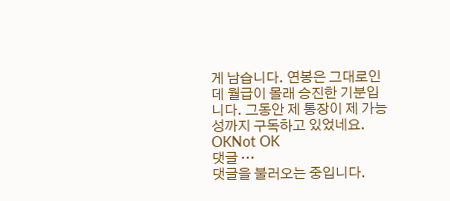게 남습니다. 연봉은 그대로인데 월급이 몰래 승진한 기분입니다. 그동안 제 통장이 제 가능성까지 구독하고 있었네요.
OKNot OK
댓글 …
댓글을 불러오는 중입니다.